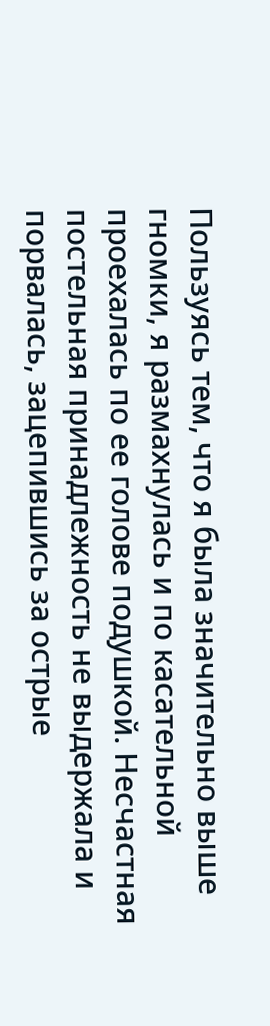Пользуясь тем, что я была значительно выше гномки, я размахнулась и по касательной проехалась по ее голове подушкой. Несчастная постельная принадлежность не выдержала и порвалась, зацепившись за острые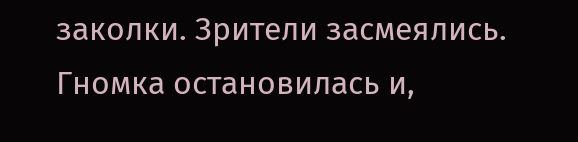заколки. Зрители засмеялись. Гномка остановилась и,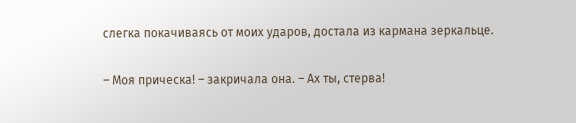слегка покачиваясь от моих ударов, достала из кармана зеркальце.

– Моя прическа! – закричала она. – Ах ты, стерва!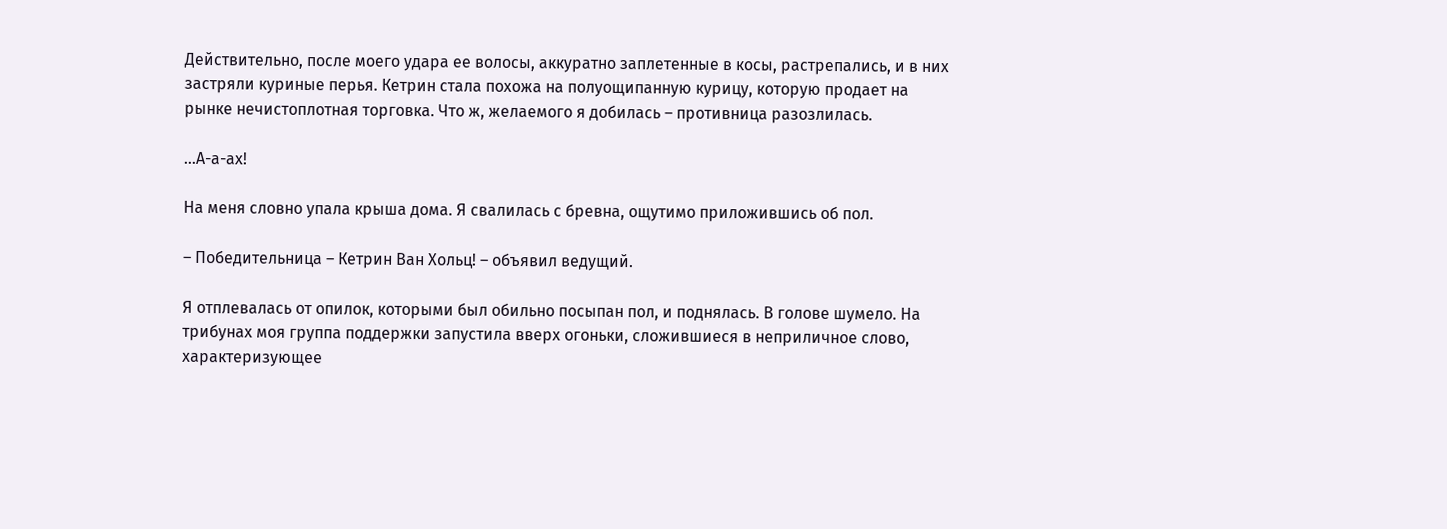Действительно, после моего удара ее волосы, аккуратно заплетенные в косы, растрепались, и в них застряли куриные перья. Кетрин стала похожа на полуощипанную курицу, которую продает на рынке нечистоплотная торговка. Что ж, желаемого я добилась – противница разозлилась.

…А-а-ах!

На меня словно упала крыша дома. Я свалилась с бревна, ощутимо приложившись об пол.

– Победительница – Кетрин Ван Хольц! – объявил ведущий.

Я отплевалась от опилок, которыми был обильно посыпан пол, и поднялась. В голове шумело. На трибунах моя группа поддержки запустила вверх огоньки, сложившиеся в неприличное слово, характеризующее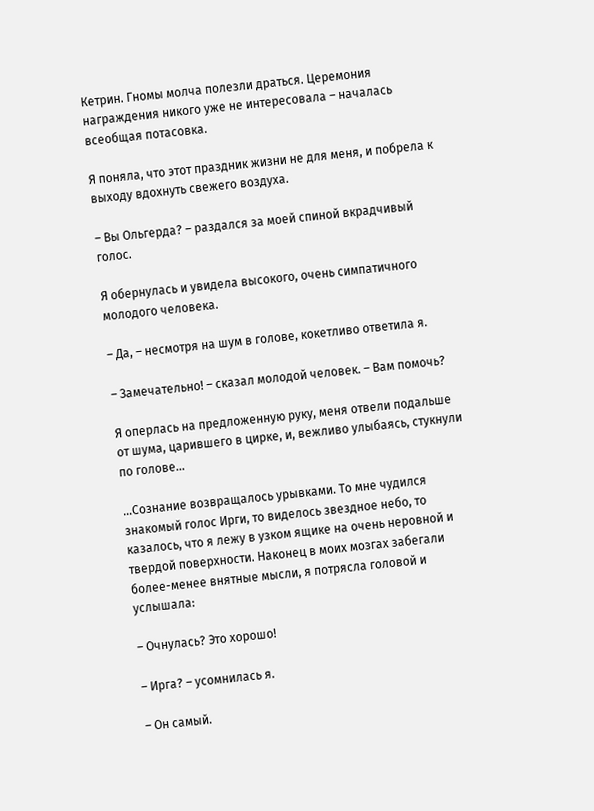Кетрин. Гномы молча полезли драться. Церемония награждения никого уже не интересовала – началась всеобщая потасовка.

Я поняла, что этот праздник жизни не для меня, и побрела к выходу вдохнуть свежего воздуха.

– Вы Ольгерда? – раздался за моей спиной вкрадчивый голос.

Я обернулась и увидела высокого, очень симпатичного молодого человека.

– Да, – несмотря на шум в голове, кокетливо ответила я.

– Замечательно! – сказал молодой человек. – Вам помочь?

Я оперлась на предложенную руку, меня отвели подальше от шума, царившего в цирке, и, вежливо улыбаясь, стукнули по голове…

…Сознание возвращалось урывками. То мне чудился знакомый голос Ирги, то виделось звездное небо, то казалось, что я лежу в узком ящике на очень неровной и твердой поверхности. Наконец в моих мозгах забегали более-менее внятные мысли, я потрясла головой и услышала:

– Очнулась? Это хорошо!

– Ирга? – усомнилась я.

– Он самый.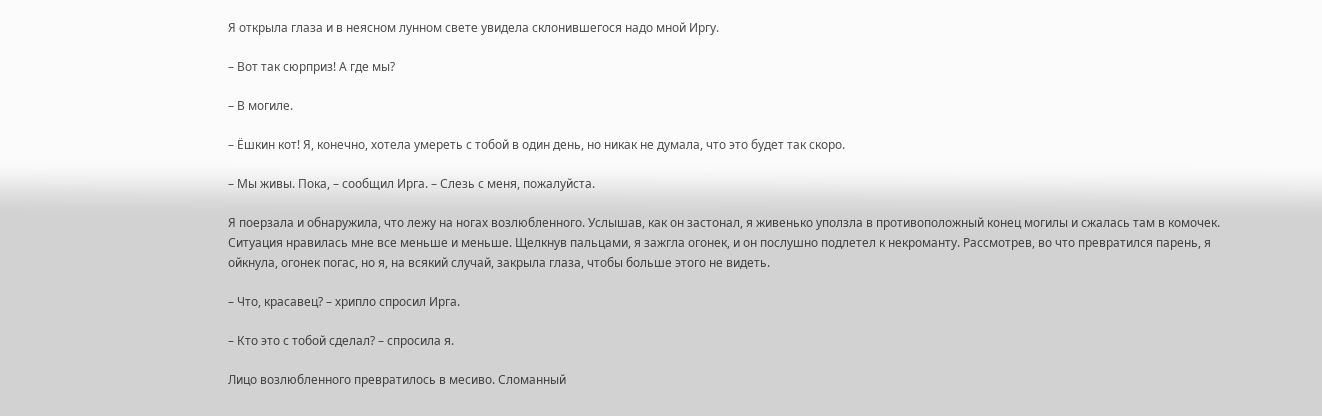Я открыла глаза и в неясном лунном свете увидела склонившегося надо мной Иргу.

– Вот так сюрприз! А где мы?

– В могиле.

– Ёшкин кот! Я, конечно, хотела умереть с тобой в один день, но никак не думала, что это будет так скоро.

– Мы живы. Пока, – сообщил Ирга. – Слезь с меня, пожалуйста.

Я поерзала и обнаружила, что лежу на ногах возлюбленного. Услышав, как он застонал, я живенько уползла в противоположный конец могилы и сжалась там в комочек. Ситуация нравилась мне все меньше и меньше. Щелкнув пальцами, я зажгла огонек, и он послушно подлетел к некроманту. Рассмотрев, во что превратился парень, я ойкнула, огонек погас, но я, на всякий случай, закрыла глаза, чтобы больше этого не видеть.

– Что, красавец? – хрипло спросил Ирга.

– Кто это с тобой сделал? – спросила я.

Лицо возлюбленного превратилось в месиво. Сломанный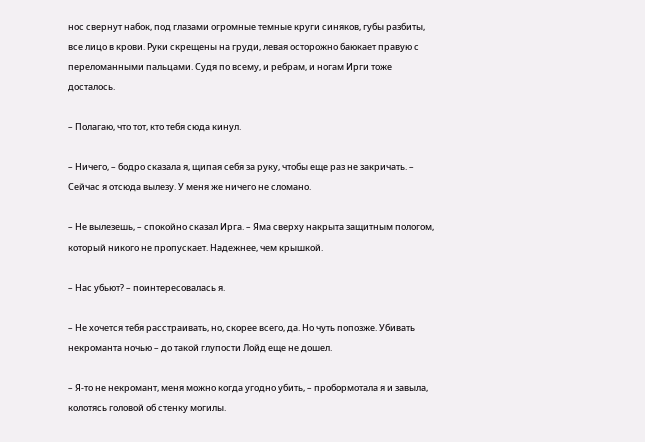нос свернут набок, под глазами огромные темные круги синяков, губы разбиты, все лицо в крови. Руки скрещены на груди, левая осторожно баюкает правую с переломанными пальцами. Судя по всему, и ребрам, и ногам Ирги тоже досталось.

– Полагаю, что тот, кто тебя сюда кинул.

– Ничего, – бодро сказала я, щипая себя за руку, чтобы еще раз не закричать. – Сейчас я отсюда вылезу. У меня же ничего не сломано.

– Не вылезешь, – спокойно сказал Ирга. – Яма сверху накрыта защитным пологом, который никого не пропускает. Надежнее, чем крышкой.

– Нас убьют? – поинтересовалась я.

– Не хочется тебя расстраивать, но, скорее всего, да. Но чуть попозже. Убивать некроманта ночью – до такой глупости Лойд еще не дошел.

– Я-то не некромант, меня можно когда угодно убить, – пробормотала я и завыла, колотясь головой об стенку могилы.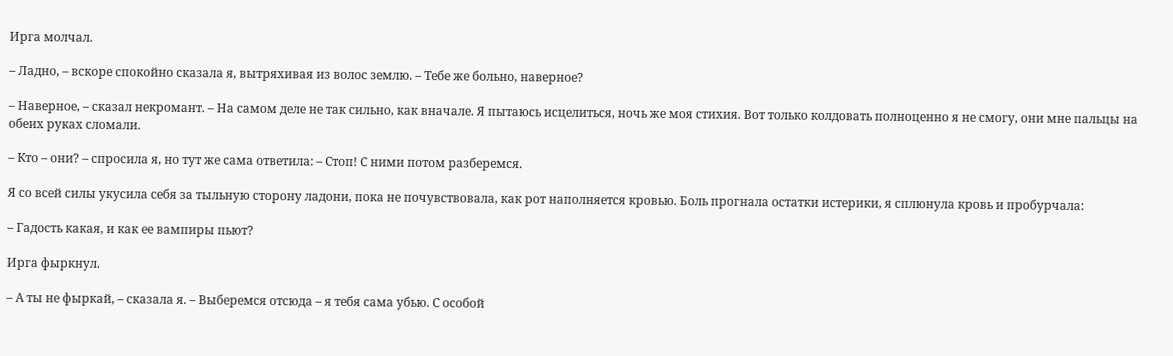Ирга молчал.

– Ладно, – вскоре спокойно сказала я, вытряхивая из волос землю. – Тебе же больно, наверное?

– Наверное, – сказал некромант. – На самом деле не так сильно, как вначале. Я пытаюсь исцелиться, ночь же моя стихия. Вот только колдовать полноценно я не смогу, они мне пальцы на обеих руках сломали.

– Кто – они? – спросила я, но тут же сама ответила: – Стоп! С ними потом разберемся.

Я со всей силы укусила себя за тыльную сторону ладони, пока не почувствовала, как рот наполняется кровью. Боль прогнала остатки истерики, я сплюнула кровь и пробурчала:

– Гадость какая, и как ее вампиры пьют?

Ирга фыркнул.

– А ты не фыркай, – сказала я. – Выберемся отсюда – я тебя сама убью. С особой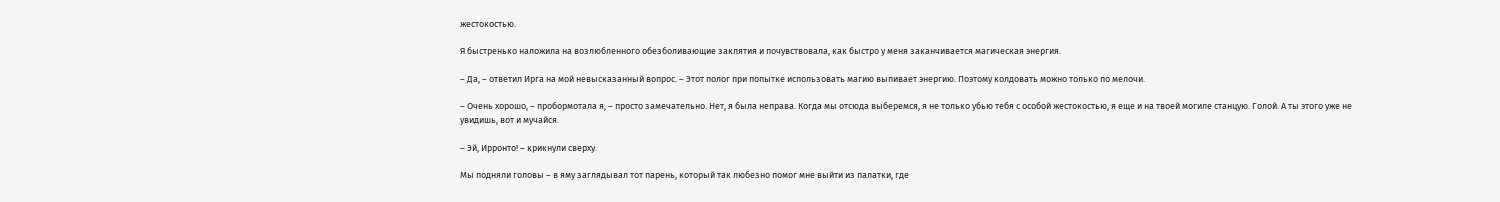жестокостью.

Я быстренько наложила на возлюбленного обезболивающие заклятия и почувствовала, как быстро у меня заканчивается магическая энергия.

– Да, – ответил Ирга на мой невысказанный вопрос. – Этот полог при попытке использовать магию выпивает энергию. Поэтому колдовать можно только по мелочи.

– Очень хорошо, – пробормотала я, – просто замечательно. Нет, я была неправа. Когда мы отсюда выберемся, я не только убью тебя с особой жестокостью, я еще и на твоей могиле станцую. Голой. А ты этого уже не увидишь, вот и мучайся.

– Эй, Ирронто! – крикнули сверху.

Мы подняли головы – в яму заглядывал тот парень, который так любезно помог мне выйти из палатки, где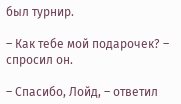был турнир.

– Как тебе мой подарочек? – спросил он.

– Спасибо, Лойд, – ответил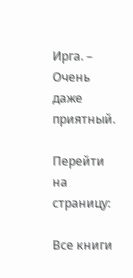Ирга. – Очень даже приятный.

Перейти на страницу:

Все книги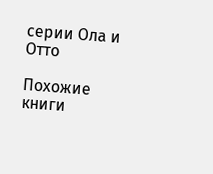серии Ола и Отто

Похожие книги